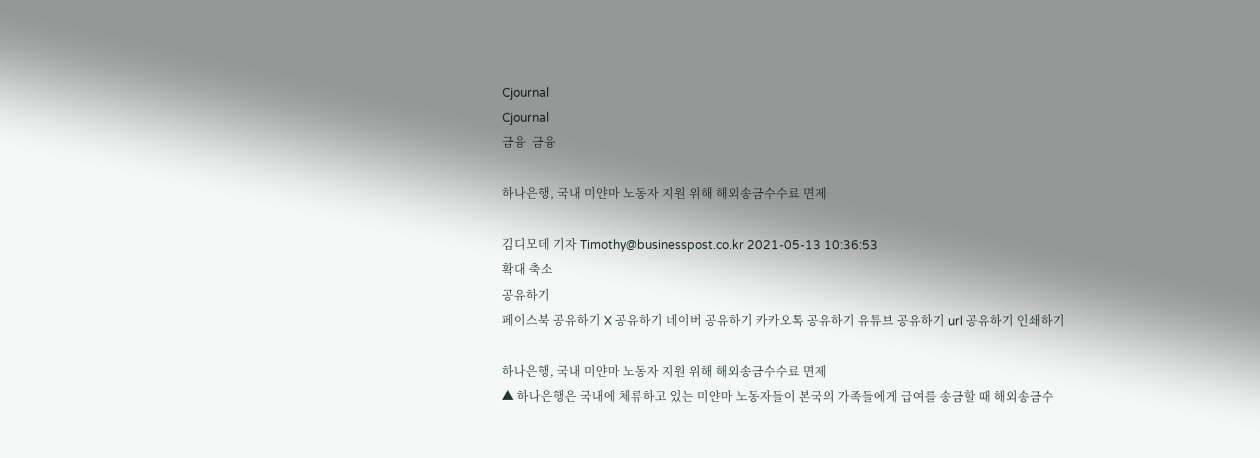Cjournal
Cjournal
금융  금융

하나은행, 국내 미얀마 노동자 지원 위해 해외송금수수료 면제

김디모데 기자 Timothy@businesspost.co.kr 2021-05-13 10:36:53
확대 축소
공유하기
페이스북 공유하기 X 공유하기 네이버 공유하기 카카오톡 공유하기 유튜브 공유하기 url 공유하기 인쇄하기

하나은행, 국내 미얀마 노동자 지원 위해 해외송금수수료 면제
▲ 하나은행은 국내에 체류하고 있는 미얀마 노동자들이 본국의 가족들에게 급여를 송금할 때 해외송금수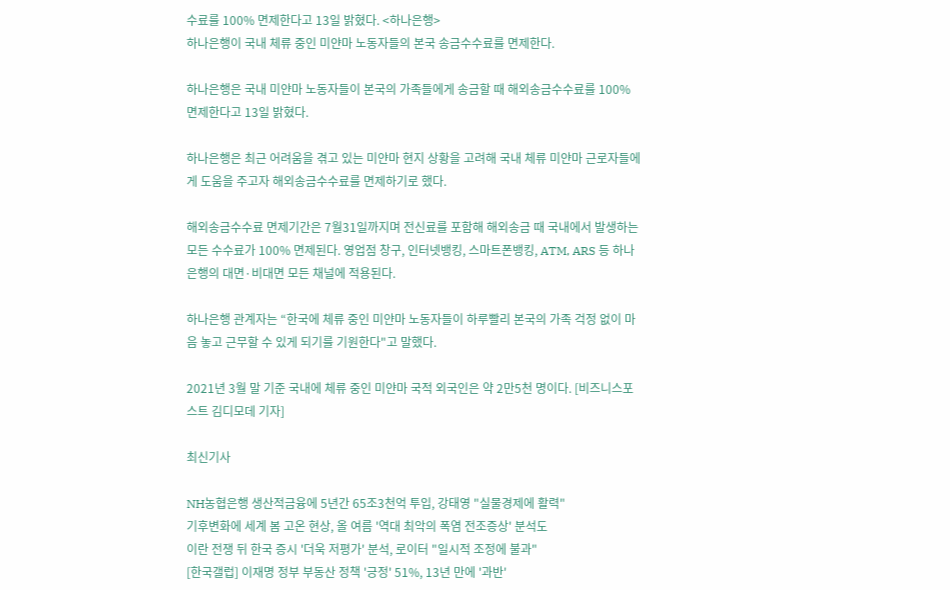수료를 100% 면제한다고 13일 밝혔다. <하나은행>
하나은행이 국내 체류 중인 미얀마 노동자들의 본국 송금수수료를 면제한다.

하나은행은 국내 미얀마 노동자들이 본국의 가족들에게 송금할 때 해외송금수수료를 100% 면제한다고 13일 밝혔다.

하나은행은 최근 어려움을 겪고 있는 미얀마 현지 상황을 고려해 국내 체류 미얀마 근로자들에게 도움을 주고자 해외송금수수료를 면제하기로 했다.

해외송금수수료 면제기간은 7월31일까지며 전신료를 포함해 해외송금 때 국내에서 발생하는 모든 수수료가 100% 면제된다. 영업점 창구, 인터넷뱅킹, 스마트폰뱅킹, ATM, ARS 등 하나은행의 대면·비대면 모든 채널에 적용된다.

하나은행 관계자는 “한국에 체류 중인 미얀마 노동자들이 하루빨리 본국의 가족 걱정 없이 마음 놓고 근무할 수 있게 되기를 기원한다"고 말했다.

2021년 3월 말 기준 국내에 체류 중인 미얀마 국적 외국인은 약 2만5천 명이다. [비즈니스포스트 김디모데 기자]

최신기사

NH농협은행 생산적금융에 5년간 65조3천억 투입, 강태영 "실물경제에 활력"
기후변화에 세계 봄 고온 현상, 올 여름 '역대 최악의 폭염 전조증상' 분석도
이란 전쟁 뒤 한국 증시 '더욱 저평가' 분석, 로이터 "일시적 조정에 불과"
[한국갤럽] 이재명 정부 부동산 정책 '긍정' 51%, 13년 만에 '과반'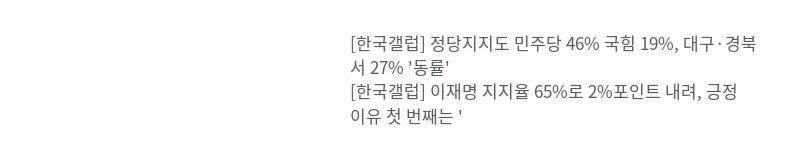[한국갤럽] 정당지지도 민주당 46% 국힘 19%, 대구·경북서 27% '동률'
[한국갤럽] 이재명 지지율 65%로 2%포인트 내려, 긍정 이유 첫 번째는 '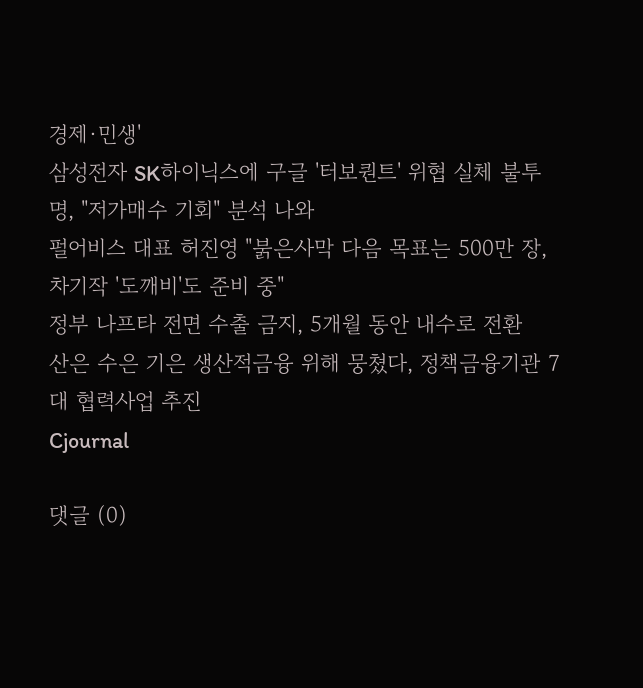경제·민생'
삼성전자 SK하이닉스에 구글 '터보퀀트' 위협 실체 불투명, "저가매수 기회" 분석 나와
펄어비스 대표 허진영 "붉은사막 다음 목표는 500만 장, 차기작 '도깨비'도 준비 중"
정부 나프타 전면 수출 금지, 5개월 동안 내수로 전환
산은 수은 기은 생산적금융 위해 뭉쳤다, 정책금융기관 7대 협력사업 추진
Cjournal

댓글 (0)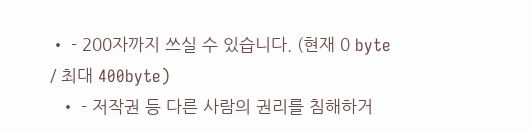• - 200자까지 쓰실 수 있습니다. (현재 0 byte / 최대 400byte)
  • - 저작권 등 다른 사람의 권리를 침해하거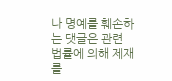나 명예를 훼손하는 댓글은 관련 법률에 의해 제재를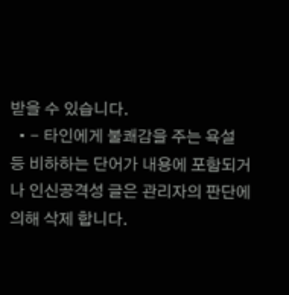받을 수 있습니다.
  • - 타인에게 불쾌감을 주는 욕설 등 비하하는 단어가 내용에 포함되거나 인신공격성 글은 관리자의 판단에 의해 삭제 합니다.